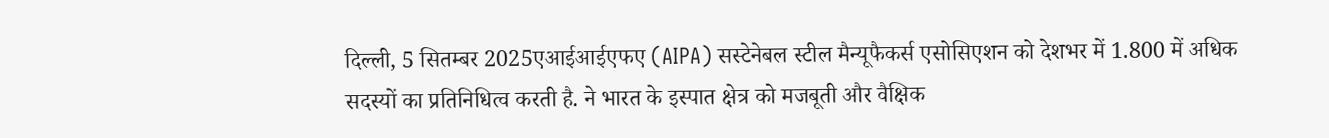दिल्ली, 5 सितम्बर 2025एआईआईएफए (AIPA) सस्टेनेबल स्टील मैन्यूफैकर्स एसोसिएशन को देशभर में 1.800 में अधिक सदस्यों का प्रतिनिधित्व करती है. ने भारत के इस्पात क्षेत्र को मजबूती और वैक्षिक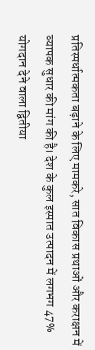प्रतिस्पर्धात्मकता बढ़ाने के लिए मामकरे, सात विकास प्रथाओं और कराक्षन में व्यापक सुधार की मांग की है। देश के कुल इस्पात उत्पादन में लगभग 47% योगदान देने वाला द्वितीया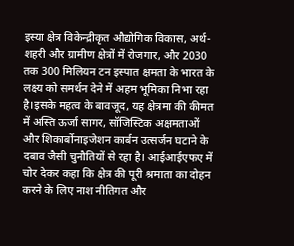इस्या क्षेत्र विकेन्द्रीकृत औद्योगिक विकास, अर्थ-शहरी और ग्रामीण क्षेत्रों में रोजगार, और 2030 तक 300 मिलियन टन इस्पात क्षमता के भारत के लक्ष्य को समर्थन देने में अहम भूमिका निभा रहा है।इसके महत्व के बावजूद, यह क्षेत्रमा की कीमत में अस्ति ऊर्जा सागर, सॉजिस्टिक अक्षमताओं और शिकार्बोनाइजेशन कार्बन उत्सर्जन घटाने के दबाव जैसी चुनौतियों से रहा है। आईआईएफए में चोर देकर कहा कि क्षेत्र की पूरी श्रमाता का दोहन करने के लिए नाश नीतिगत और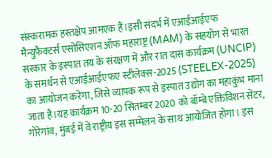संस्करामक हस्तक्षेप आमएक हैं।इसी संदर्भ में एआईआईएफ मैन्युफैक्टर्स एसोसिएशन ऑफ महाराष्ट्र (MAM) के सहयोग से भारत सरकार के इस्पात तय के संरक्षण में और रात दास कार्यक्रम (UNCIP) के समर्थन से एआईआईएफए स्टीलेक्स-2025 (STEELEX-2025) का आयोजन करेगा, जिसे व्यापक रूप से इस्पात उद्योग का महाकुंभ माना जाता है।यह कार्यक्रम 10-20 सितम्बर 2020 को बॉम्बे एक्तिविशन सेंटर, गोरेगांव, मुंबई में वें राष्ट्रीय इस सम्मेलन के साथ आयोजित होगा। इस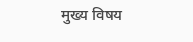मुख्य विषय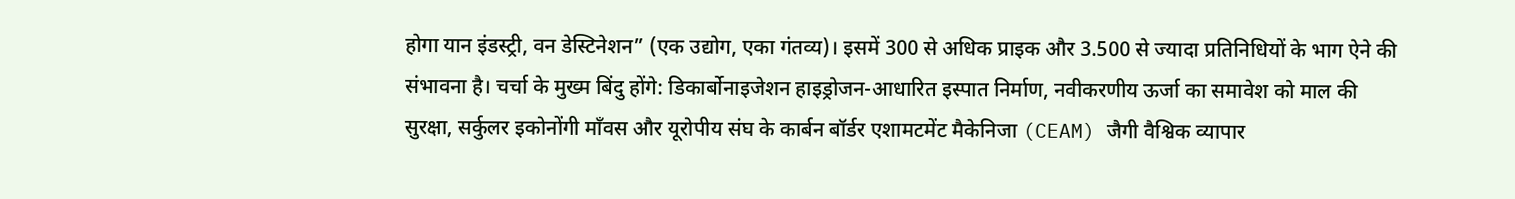होगा यान इंडस्ट्री, वन डेस्टिनेशन” (एक उद्योग, एका गंतव्य)। इसमें 300 से अधिक प्राइक और 3.500 से ज्यादा प्रतिनिधियों के भाग ऐने की संभावना है। चर्चा के मुख्म बिंदु होंगे: डिकार्बोनाइजेशन हाइड्रोजन-आधारित इस्पात निर्माण, नवीकरणीय ऊर्जा का समावेश को माल की सुरक्षा, सर्कुलर इकोनोंगी माँवस और यूरोपीय संघ के कार्बन बॉर्डर एशामटमेंट मैकेनिजा (CEAM) जैगी वैश्विक व्यापार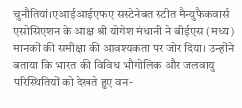चुनौतियां।एआईआईएफए सस्टेनेबत स्टीत मैन्युफैकवार्स एसोसिएशन के आक्ष श्री योगेश मंधानी ने बीईएस (मध्य) मानकों की समीक्षा की आवश्यकता पर जोर दिया। उन्होंने बताया कि भारत की विविध भौगोलिक और जलवायु परिस्थितियों को देखते हुए वन-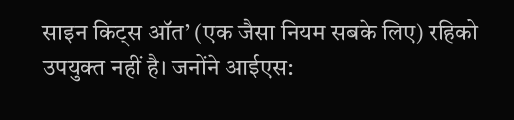साइन किट्स ऑत’ (एक जैसा नियम सबके लिए) रहिको उपयुक्त नहीं है। जनोंने आईएस: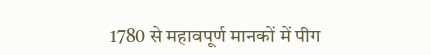1780 से महावपूर्ण मानकों में पीग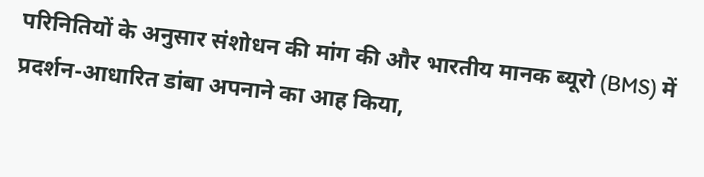परिनितियों के अनुसार संशोधन की मांग की और भारतीय मानक ब्यूरो (BMS) में प्रदर्शन-आधारित डांबा अपनाने का आह किया,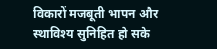विकारों मजबूती भापन और स्थाविश्य सुनिहित हो सके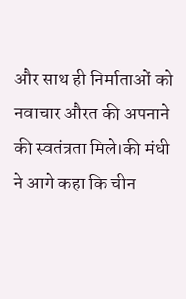और साथ ही निर्माताओं को नवाचार औरत की अपनाने की स्वतंत्रता मिले।की मंधी ने आगे कहा कि चीन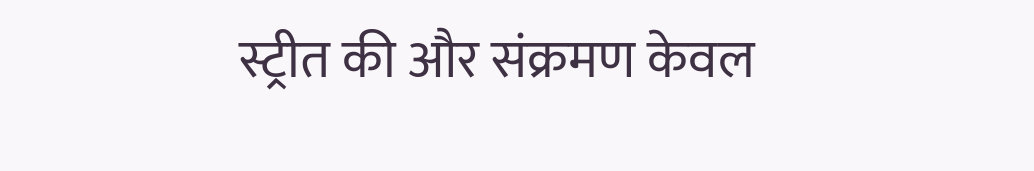स्ट्रीत की और संक्रमण केवल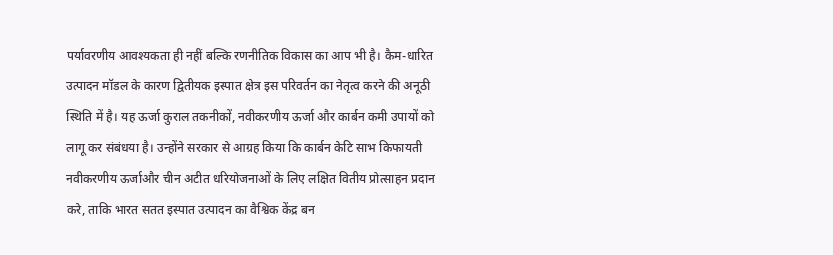पर्यावरणीय आवश्यकता ही नहीं बल्कि रणनीतिक विकास का आप भी है। कैम-धारित उत्पादन मॉडल के कारण द्वितीयक इस्पात क्षेत्र इस परिवर्तन का नेतृत्व करने की अनूठी स्थिति में है। यह ऊर्जा कुराल तकनीकों, नवीकरणीय ऊर्जा और कार्बन कमी उपायों को लागू कर संबंधया है। उन्होंने सरकार से आग्रह किया कि कार्बन केटि साभ किफायती नवीकरणीय ऊर्जाऔर चीन अटीत धरियोजनाओं के लिए लक्षित वितीय प्रोत्साहन प्रदान करे, ताकि भारत सतत इस्पात उत्पादन का वैश्विक केंद्र बन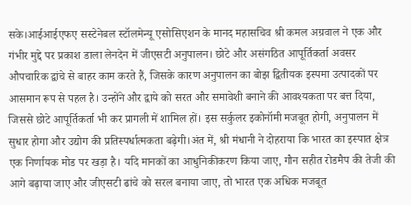सके।आईआईएफए सस्टेनेबल स्टॉलमेन्यू एसोसिएशन के मानद महासचिव श्री कमल अग्रवाल ने एक और गंभीर मुद्दे पर प्रकाश डाला लेनदेन में जीएसटी अनुपालन। छोटे और असंगठित आपूर्तिकर्ता अवसर औपचारिक द्वांचे से बाहर काम करते हैं, जिसके कारण अनुपालन का बोझ द्वितीयक इस्पमा उत्पादकों पर आसमान रूप से पहल है। उन्होंने और द्वाये को सरत और समावेशी बनाने की आवश्यकता पर बत्त दिया, जिससे छोटे आपूर्तिकर्ता भी कर प्रागली में शामिल हों। इस सर्कुलर इकोनॉमी मजबूत होगी, अनुपालन में सुधार होगा और उद्योग की प्रतिस्पर्धात्मकता बढ़ेगी।अंत में, श्री मंधानी ने दोहराया कि भारत का इस्पात क्षेत्र एक निर्णायक मोड पर खड़ा है। यदि मानकों का आधुनिकीकरण किया जाए, गौन सहीत रोडमैप की तेजी की आगे बढ़ाया जाए और जीएसटी ढांचे को सरल बनाया जाए, तो भारत एक अधिक मजबूत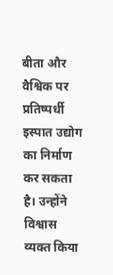बीता और वैश्विक पर प्रतिष्पर्धी इस्पात उद्योग का निर्माण कर सकता है। उन्होंने विश्वास व्यक्त किया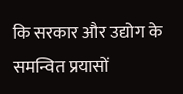कि सरकार और उद्योग के समन्वित प्रयासों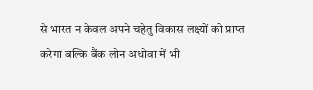से भारत न केवल अपने चहेतु विकास लक्ष्यों को प्राप्त करेगा बल्कि बैंक लोन अधोवा में भी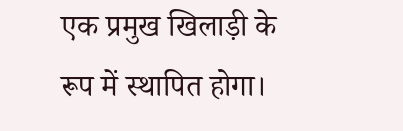एक प्रमुख खिलाड़ी के रूप में स्थापित होगा।